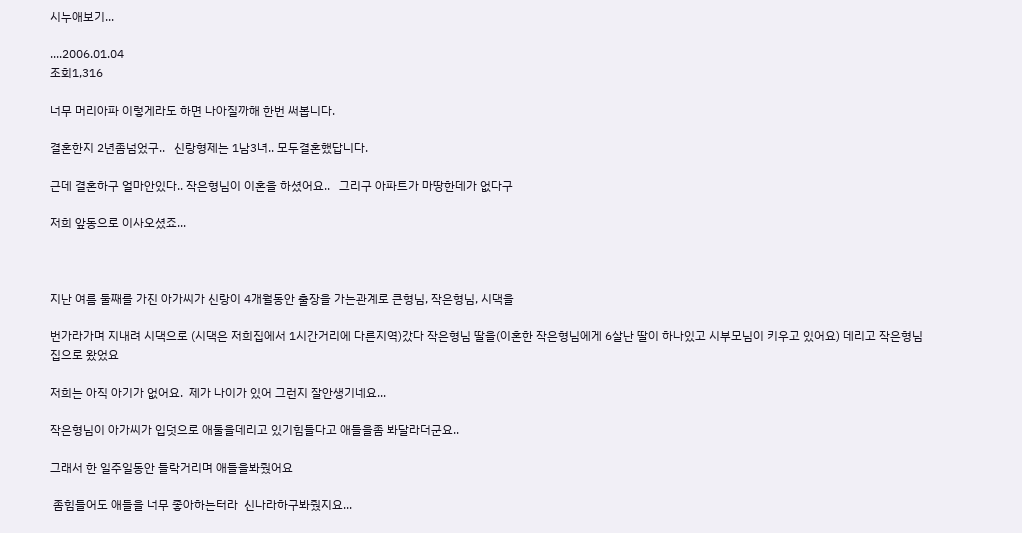시누애보기...

....2006.01.04
조회1,316

너무 머리아파 이렇게라도 하면 나아질까해 한번 써봅니다.

결혼한지 2년좀넘었구..   신랑형제는 1남3녀.. 모두결혼했답니다.

근데 결혼하구 얼마안있다.. 작은형님이 이혼을 하셨어요..   그리구 아파트가 마땅한데가 없다구

저희 앞동으로 이사오셨죠...



지난 여름 둘째를 가진 아가씨가 신랑이 4개월동안 출장을 가는관계로 큰형님, 작은형님, 시댁을

번가라가며 지내려 시댁으로 (시댁은 저희집에서 1시간거리에 다른지역)갔다 작은형님 딸을(이혼한 작은형님에게 6살난 딸이 하나있고 시부모님이 키우고 있어요) 데리고 작은형님집으로 왔었요

저희는 아직 아기가 없어요.  제가 나이가 있어 그런지 잘안생기네요...

작은형님이 아가씨가 입덧으로 애둘을데리고 있기힘들다고 애들을좀 봐달라더군요..

그래서 한 일주일동안 들락거리며 애들을봐줬어요

 좀힘들어도 애들을 너무 좋아하는터라  신나라하구봐줬지요...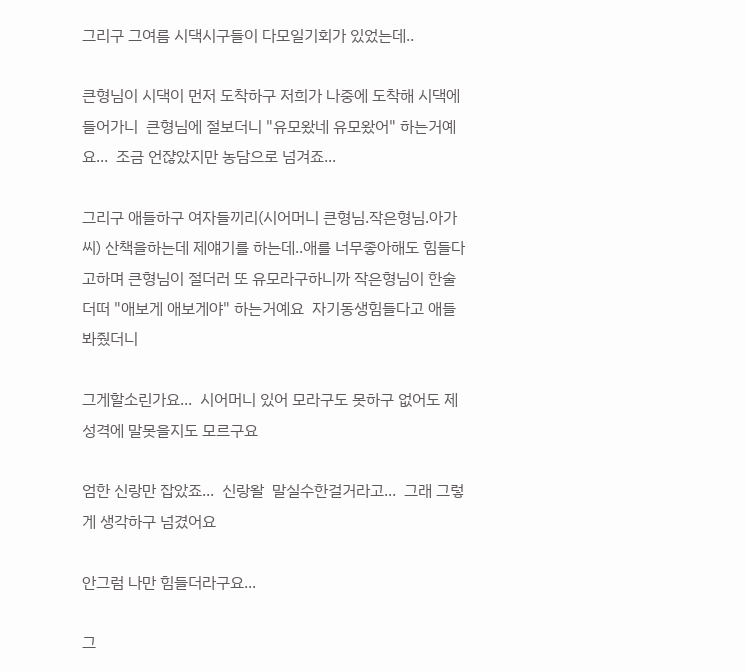그리구 그여름 시댁시구들이 다모일기회가 있었는데..

큰형님이 시댁이 먼저 도착하구 저희가 나중에 도착해 시댁에 들어가니  큰형님에 절보더니 "유모왔네 유모왔어" 하는거예요...  조금 언쟎았지만 농담으로 넘겨죠...

그리구 애들하구 여자들끼리(시어머니 큰형님.작은형님.아가씨) 산책을하는데 제얘기를 하는데..애를 너무좋아해도 힘들다고하며 큰형님이 절더러 또 유모라구하니까 작은형님이 한술더떠 "애보게 애보게야" 하는거예요  자기동생힘들다고 애들봐줬더니

그게할소린가요...  시어머니 있어 모라구도 못하구 없어도 제성격에 말못을지도 모르구요

엄한 신랑만 잡았죠...  신랑왈  말실수한걸거라고...  그래 그렇게 생각하구 넘겼어요

안그럼 나만 힘들더라구요...

그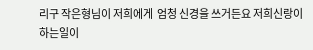리구 작은형님이 저희에게  엄청 신경을 쓰거든요 저희신랑이 하는일이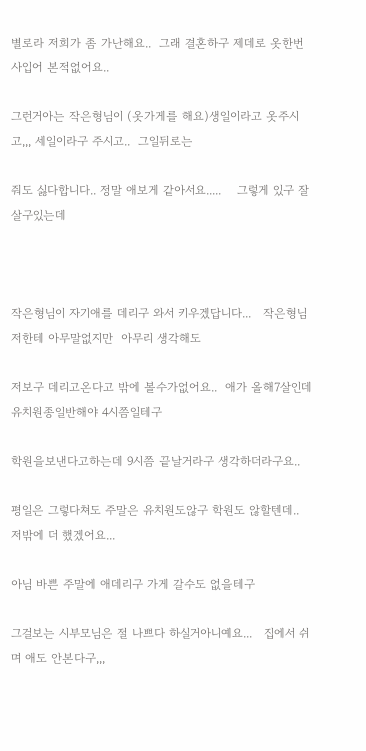별로라 저희가 좀 가난해요..  그래 결혼하구 제데로 옷한번 사입어 본적없어요..

그런거아는 작은형님이 (옷가게를 해요)생일이라고 옷주시고,,, 세일이라구 주시고..  그일뒤로는

줘도 싫다합니다.. 정말 애보게 같아서요.....    그렇게 있구 잘살구있는데



작은형님이 자기애를 데리구 와서 키우겠답니다...   작은형님저한테 아무말없지만  아무리 생각해도

저보구 데리고온다고 밖에 볼수가없어요..  애가 올해7살인데 유치원종일반해야 4시쯤일테구

학원을보낸다고하는데 9시쯤 끝날거라구 생각하더라구요..

평일은 그렇다쳐도 주말은 유치원도않구 학원도 않할텐데.. 저밖에 더 했겠어요...

아님 바쁜 주말에 애데리구 가게 갈수도 없을테구

그걸보는 시부모님은 절 나쁘다 하실거아니예요...   집에서 쉬며 애도 안본다구,,,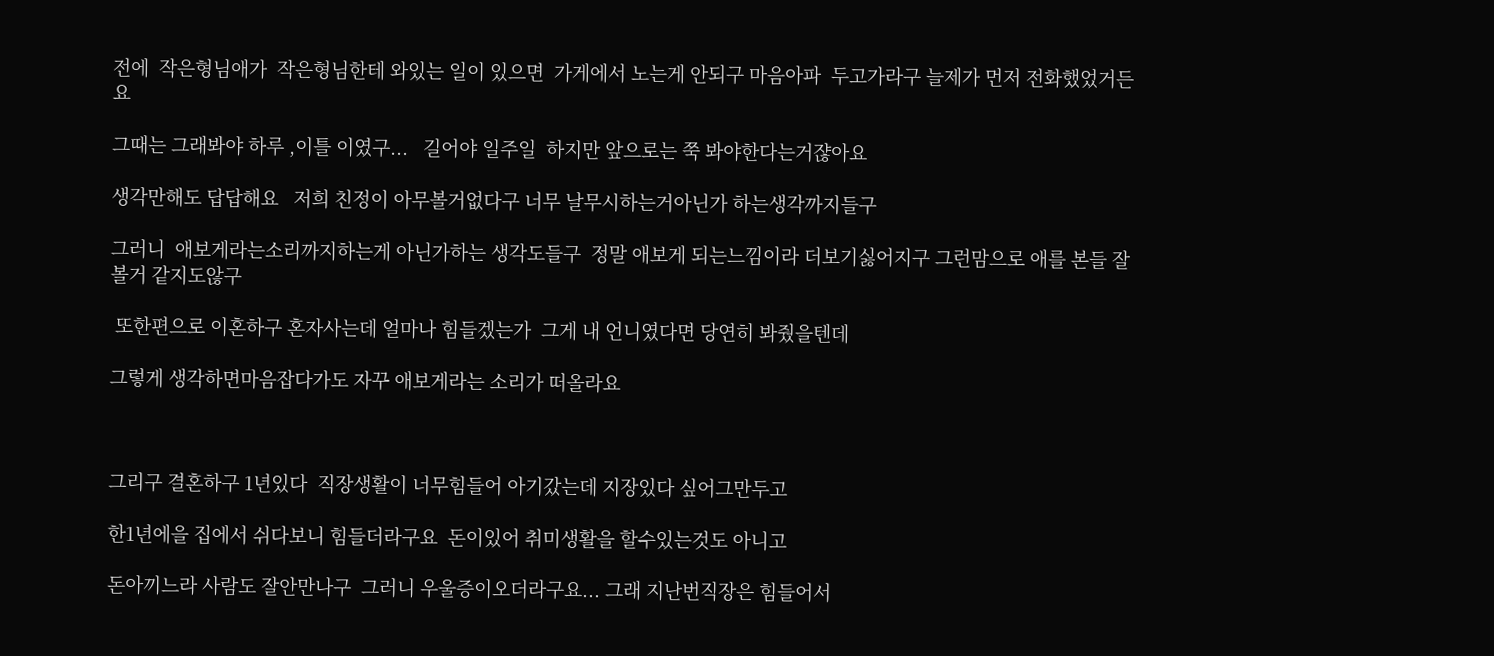전에  작은형님애가  작은형님한테 와있는 일이 있으면  가게에서 노는게 안되구 마음아파  두고가라구 늘제가 먼저 전화했었거든요

그때는 그래봐야 하루 ,이틀 이였구...   길어야 일주일  하지만 앞으로는 쭉 봐야한다는거쟎아요

생각만해도 답답해요   저희 친정이 아무볼거없다구 너무 날무시하는거아닌가 하는생각까지들구

그러니  애보게라는소리까지하는게 아닌가하는 생각도들구  정말 애보게 되는느낌이라 더보기싫어지구 그런맘으로 애를 본들 잘볼거 같지도않구

 또한편으로 이혼하구 혼자사는데 얼마나 힘들겠는가  그게 내 언니였다면 당연히 봐줬을텐데

그렇게 생각하면마음잡다가도 자꾸 애보게라는 소리가 떠올라요



그리구 결혼하구 1년있다  직장생활이 너무힘들어 아기갔는데 지장있다 싶어그만두고

한1년에을 집에서 쉬다보니 힘들더라구요  돈이있어 취미생활을 할수있는것도 아니고

돈아끼느라 사람도 잘안만나구  그러니 우울증이오더라구요... 그래 지난번직장은 힘들어서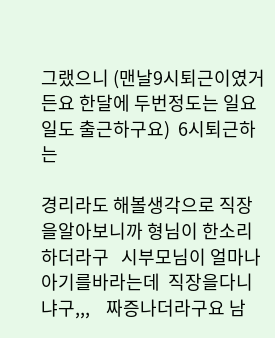그랬으니 (맨날9시퇴근이였거든요 한달에 두번정도는 일요일도 출근하구요)  6시퇴근하는

경리라도 해볼생각으로 직장을알아보니까 형님이 한소리 하더라구   시부모님이 얼마나 아기를바라는데  직장을다니냐구,,,    짜증나더라구요 남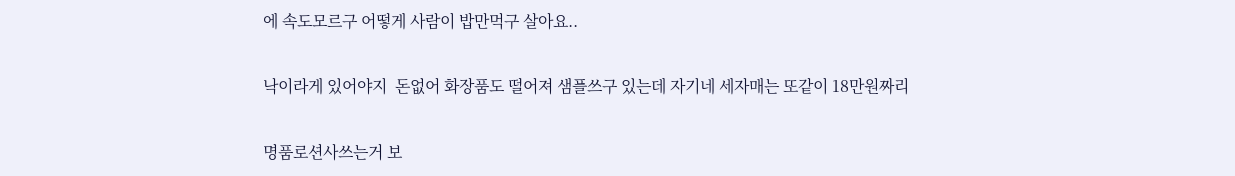에 속도모르구 어떻게 사람이 밥만먹구 살아요..

낙이라게 있어야지  돈없어 화장품도 떨어져 샘플쓰구 있는데 자기네 세자매는 또같이 18만원짜리

명품로션사쓰는거 보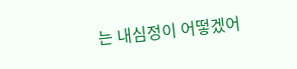는 내심정이 어떻겠어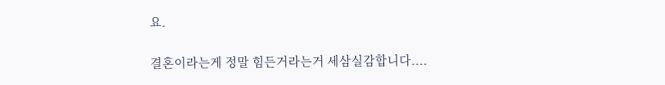요.

결혼이라는게 정말 힘든거라는거 세삼실감합니다....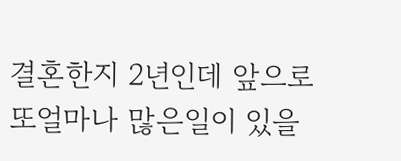결혼한지 2년인데 앞으로 또얼마나 많은일이 있을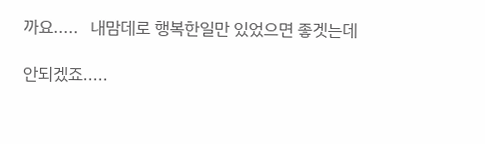까요.....   내맘데로 행복한일만 있었으면 좋겟는데

안되겠죠.....